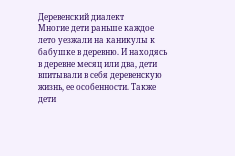Деревенский диалект
Многие дети раньше каждое лето уезжали на каникулы к бабушке в деревню. И находясь в деревне месяц или два, дети впитывали в себя деревенскую жизнь, ее особенности. Также дети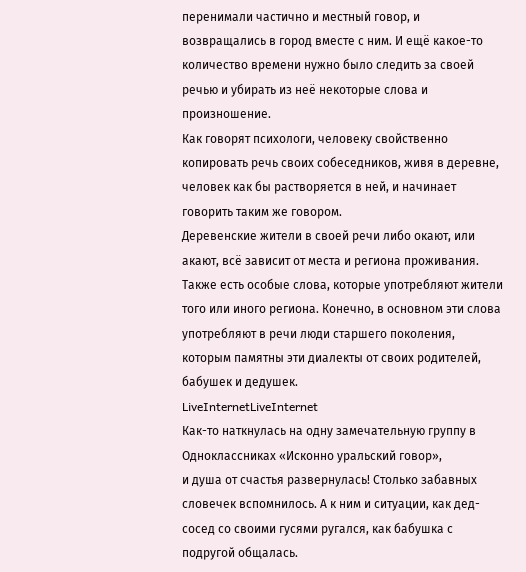перенимали частично и местный говор, и возвращались в город вместе с ним. И ещё какое-то количество времени нужно было следить за своей речью и убирать из неё некоторые слова и произношение.
Как говорят психологи, человеку свойственно копировать речь своих собеседников, живя в деревне, человек как бы растворяется в ней, и начинает говорить таким же говором.
Деревенские жители в своей речи либо окают, или акают, всё зависит от места и региона проживания. Также есть особые слова, которые употребляют жители того или иного региона. Конечно, в основном эти слова употребляют в речи люди старшего поколения, которым памятны эти диалекты от своих родителей, бабушек и дедушек.
LiveInternetLiveInternet
Как-то наткнулась на одну замечательную группу в Одноклассниках «Исконно уральский говор»,
и душа от счастья развернулась! Столько забавных словечек вспомнилось. А к ним и ситуации, как дед-сосед со своими гусями ругался, как бабушка с подругой общалась.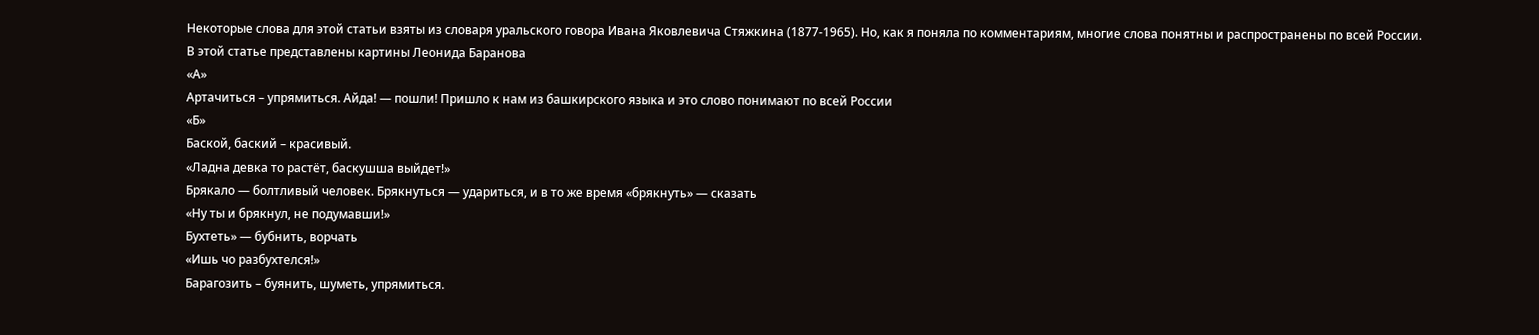Некоторые слова для этой статьи взяты из словаря уральского говора Ивана Яковлевича Стяжкина (1877-1965). Но, как я поняла по комментариям, многие слова понятны и распространены по всей России.
В этой статье представлены картины Леонида Баранова
«А»
Артачиться – упрямиться. Айда! — пошли! Пришло к нам из башкирского языка и это слово понимают по всей России
«Б»
Баской, баский – красивый.
«Ладна девка то растёт, баскушша выйдет!»
Брякало — болтливый человек. Брякнуться — удариться, и в то же время «брякнуть» — сказать
«Ну ты и брякнул, не подумавши!»
Бухтеть» — бубнить, ворчать
«Ишь чо разбухтелся!»
Барагозить – буянить, шуметь, упрямиться.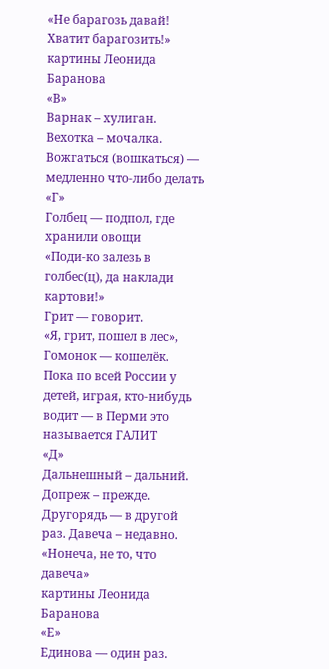«Не барагозь давай! Хватит барагозить!»
картины Леонида Баранова
«В»
Варнак – хулиган. Вехотка – мочалка. Вожгаться (вошкаться) — медленно что-либо делать
«Г»
Голбец — подпол, где хранили овощи
«Поди-ко залезь в голбес(ц), да наклади картови!»
Грит — говорит.
«Я, грит, пошел в лес», Гомонок — кошелёк.
Пока по всей России у детей, играя, кто-нибудь водит — в Перми это называется ГАЛИТ
«Д»
Дальнешный – дальний. Допреж – прежде. Другорядь — в другой раз. Давеча – недавно.
«Нонеча, не то, что давеча»
картины Леонида Баранова
«Е»
Единова — один раз.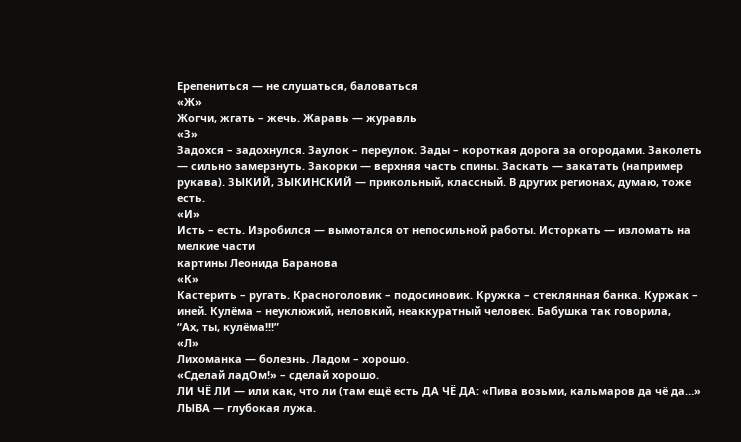Ерепениться — не слушаться, баловаться
«Ж»
Жогчи, жгать – жечь. Жаравь — журавль
«З»
Задохся – задохнулся. Заулок – переулок. Зады – короткая дорога за огородами. Заколеть — сильно замерзнуть. Закорки — верхняя часть спины. Заскать — закатать (например рукава). ЗЫКИЙ, ЗЫКИНСКИЙ — прикольный, классный. В других регионах, думаю, тоже есть.
«И»
Исть – есть. Изробился — вымотался от непосильной работы. Исторкать — изломать на мелкие части
картины Леонида Баранова
«К»
Кастерить – ругать. Красноголовик – подосиновик. Кружка – стеклянная банка. Куржак – иней. Кулёма – неуклюжий, неловкий, неаккуратный человек. Бабушка так говорила,
“Ах, ты, кулёма!!!”
«Л»
Лихоманка — болезнь. Ладом – хорошо.
«Сделай ладОм!» – сделай хорошо.
ЛИ ЧЁ ЛИ — или как, что ли (там ещё есть ДА ЧЁ ДА: «Пива возьми, кальмаров да чё да…» ЛЫВА — глубокая лужа.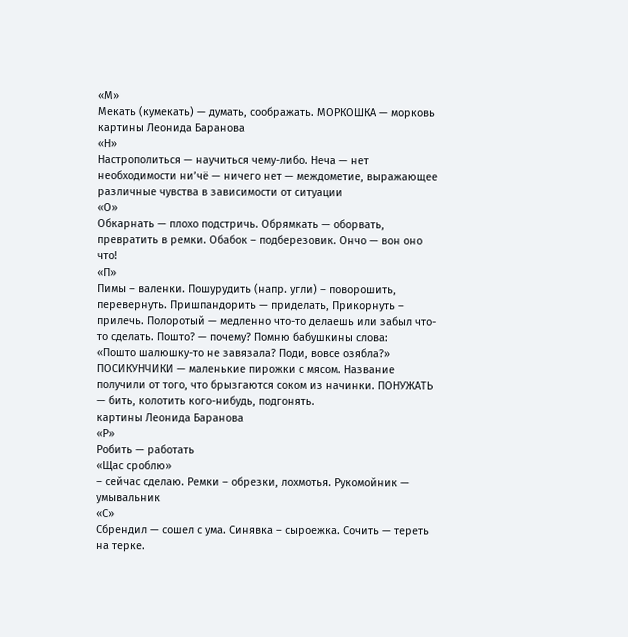«М»
Мекать (кумекать) — думать, соображать. МОРКОШКА — морковь
картины Леонида Баранова
«Н»
Настрополиться — научиться чему-либо. Неча — нет необходимости ни’чё — ничего нет — междометие, выражающее различные чувства в зависимости от ситуации
«О»
Обкарнать — плохо подстричь. Обрямкать — оборвать, превратить в ремки. Обабок – подберезовик. Ончо — вон оно что!
«П»
Пимы – валенки. Пошурудить (напр. угли) – поворошить, перевернуть. Пришпандорить — приделать, Прикорнуть – прилечь. Полоротый — медленно что-то делаешь или забыл что-то сделать. Пошто? — почему? Помню бабушкины слова:
«Пошто шалюшку-то не завязала? Поди, вовсе озябла?»
ПОСИКУНЧИКИ — маленькие пирожки с мясом. Название получили от того, что брызгаются соком из начинки. ПОНУЖАТЬ — бить, колотить кого-нибудь, подгонять.
картины Леонида Баранова
«Р»
Робить — работать
«Щас сроблю»
– сейчас сделаю. Ремки – обрезки, лохмотья. Рукомойник — умывальник
«С»
Сбрендил — сошел с ума. Синявка – сыроежка. Сочить — тереть на терке.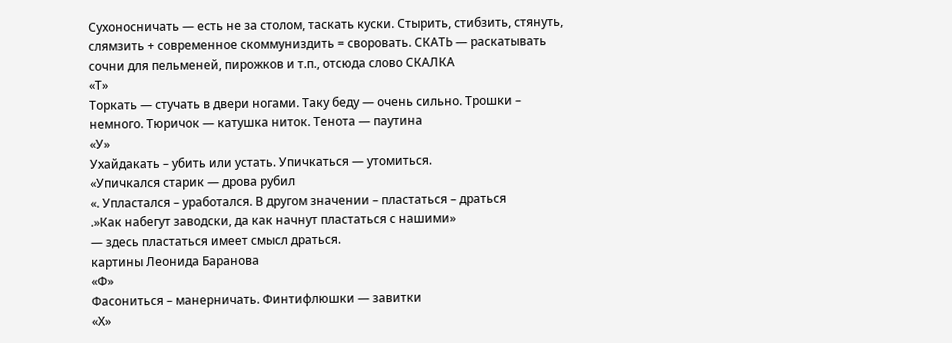Сухоносничать — есть не за столом, таскать куски. Стырить, стибзить, стянуть, слямзить + современное скоммуниздить = своровать. СКАТЬ — раскатывать сочни для пельменей, пирожков и т.п., отсюда слово СКАЛКА
«Т»
Торкать — стучать в двери ногами. Таку беду — очень сильно. Трошки – немного. Тюричок — катушка ниток. Тенота — паутина
«У»
Ухайдакать – убить или устать. Упичкаться — утомиться.
«Упичкался старик — дрова рубил
«. Упластался – уработался. В другом значении – пластаться – драться
.»Как набегут заводски, да как начнут пластаться с нашими»
— здесь пластаться имеет смысл драться.
картины Леонида Баранова
«Ф»
Фасониться – манерничать. Финтифлюшки — завитки
«Х»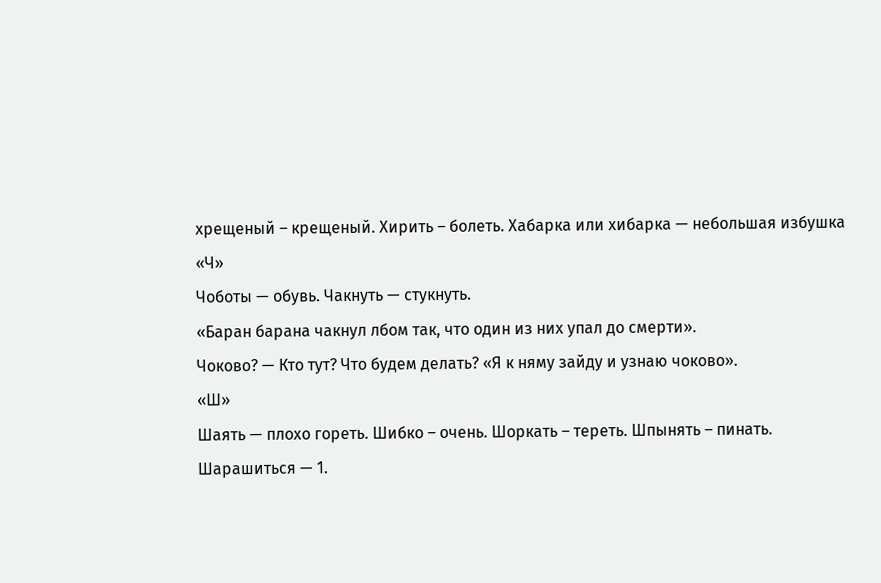хрещеный – крещеный. Хирить – болеть. Хабарка или хибарка — небольшая избушка
«Ч»
Чоботы — обувь. Чакнуть — стукнуть.
«Баран барана чакнул лбом так, что один из них упал до смерти».
Чоково? — Кто тут? Что будем делать? «Я к няму зайду и узнаю чоково».
«Ш»
Шаять — плохо гореть. Шибко – очень. Шоркать – тереть. Шпынять – пинать. Шарашиться — 1.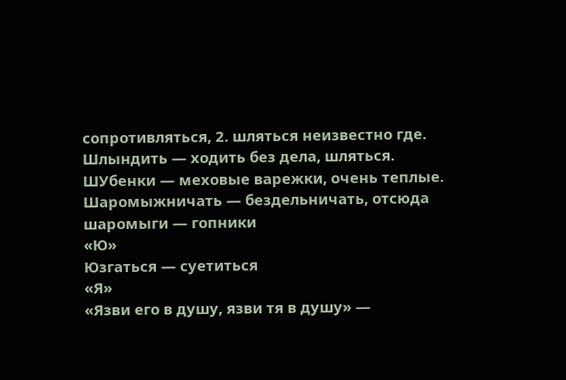сопротивляться, 2. шляться неизвестно где. Шлындить — ходить без дела, шляться. ШУбенки — меховые варежки, очень теплые. Шаромыжничать — бездельничать, отсюда шаромыги — гопники
«Ю»
Юзгаться — суетиться
«Я»
«Язви его в душу, язви тя в душу» —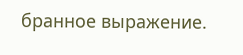бранное выражение.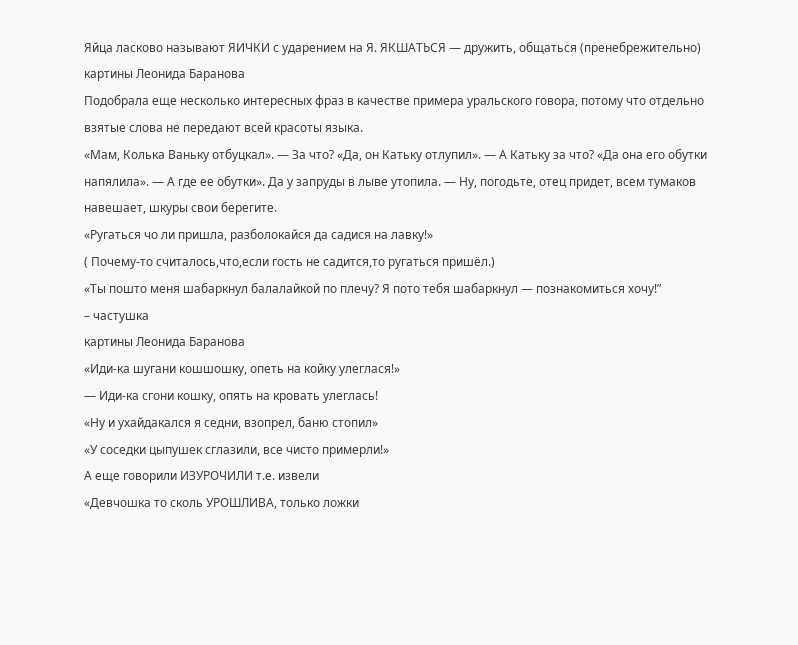Яйца ласково называют ЯИЧКИ с ударением на Я. ЯКШАТЬСЯ — дружить, общаться (пренебрежительно)
картины Леонида Баранова
Подобрала еще несколько интересных фраз в качестве примера уральского говора, потому что отдельно взятые слова не передают всей красоты языка.
«Мам, Колька Ваньку отбуцкал». — За что? «Да, он Катьку отлупил». — А Катьку за что? «Да она его обутки напялила». — А где ее обутки». Да у запруды в лыве утопила. — Ну, погодьте, отец придет, всем тумаков навешает, шкуры свои берегите.
«Ругаться чо ли пришла, разболокайся да садися на лавку!»
( Почему-то считалось,что,если гость не садится,то ругаться пришёл.)
«Ты пошто меня шабаркнул балалайкой по плечу? Я пото тебя шабаркнул — познакомиться хочу!”
– частушка
картины Леонида Баранова
«Иди-ка шугани кошшошку, опеть на койку улеглася!»
— Иди-ка сгони кошку, опять на кровать улеглась!
«Ну и ухайдакался я седни, взопрел, баню стопил»
«У соседки цыпушек сглазили, все чисто примерли!»
А еще говорили ИЗУРОЧИЛИ т.е. извели
«Девчошка то сколь УРОШЛИВА, только ложки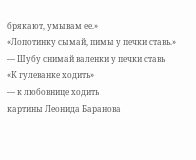брякают, умывам ее.»
«Лопотинку сымай, пимы у печки ставь.»
— Шубу снимай валенки у печки ставь
«К гулеванке ходить»
— к любовнице ходить
картины Леонида Баранова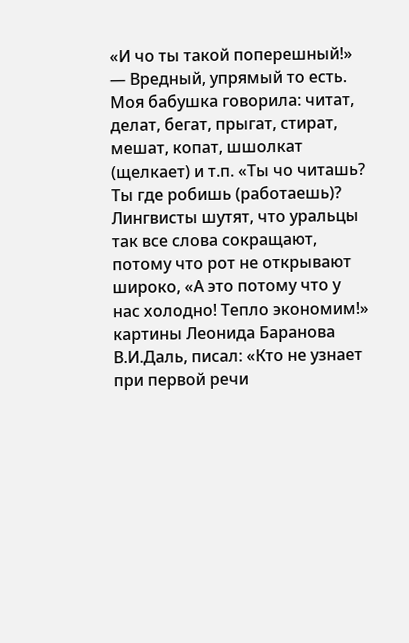«И чо ты такой поперешный!»
— Вредный, упрямый то есть.
Моя бабушка говорила: читат, делат, бегат, прыгат, стират, мешат, копат, шшолкат (щелкает) и т.п. «Ты чо читашь? Ты где робишь (работаешь)?
Лингвисты шутят, что уральцы так все слова сокращают, потому что рот не открывают широко, «А это потому что у нас холодно! Тепло экономим!»
картины Леонида Баранова
В.И.Даль, писал: «Кто не узнает при первой речи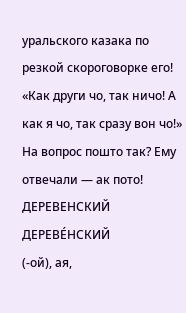уральского казака по резкой скороговорке его! «Как други чо, так ничо! А как я чо, так сразу вон чо!»
На вопрос пошто так? Ему отвечали — ак пото!
ДЕРЕВЕНСКИЙ
ДЕРЕВЕ́НСКИЙ
(-ой), ая,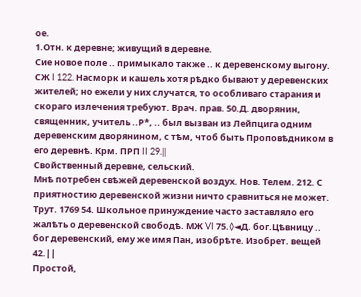ое.
1.Отн. к деревне; живущий в деревне.
Сие новое поле .. примыкало также .. к деревенскому выгону. СЖ I 122. Насморк и кашель хотя рѣдко бывают у деревенских жителей; но ежели у них случатся, то особливаго старания и скораго излечения требуют. Врач. прав. 50.Д. дворянин, священник, учитель ..Р*, .. был вызван из Лейпцига одним деревенским дворянином, с тѣм, чтоб быть Проповѣдником в его деревнѣ. Крм. ПРП II 29.||
Свойственный деревне, сельский.
Мнѣ потребен свѣжей деревенской воздух. Нов. Телем. 212. С приятностию деревенской жизни ничто сравниться не может. Трут. 1769 54. Школьное принуждение часто заставляло его жалѣть о деревенской свободѣ. МЖ VI 75.◊◄Д. бог.Цѣвницу .. бог деревенский, ему же имя Пан, изобрѣте. Изобрет. вещей 42.||
Простой,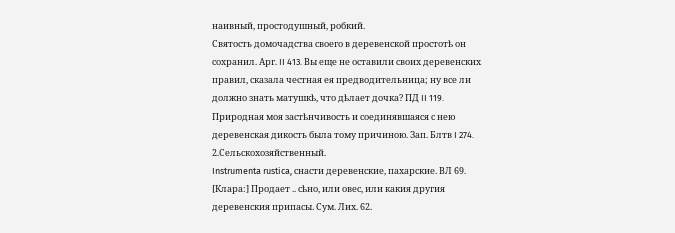наивный, простодушный, робкий.
Святость домочадства своего в деревенской простотѣ он сохранил. Арг. II 413. Вы еще не оставили своих деревенских правил, сказала честная ея предводительница; ну все ли должно знать матушкѣ, что дѣлает дочка? ПД II 119. Природная моя застѣнчивость и соединявшаяся с нею деревенская дикость была тому причиною. Зап. Блтв I 274.
2.Сельскохозяйственный.
Instrumenta rustica, снасти деревенские, пахарские. ВЛ 69. [Клара:] Продает .. сѣно, или овес, или какия другия деревенския припасы. Сум. Лих. 62.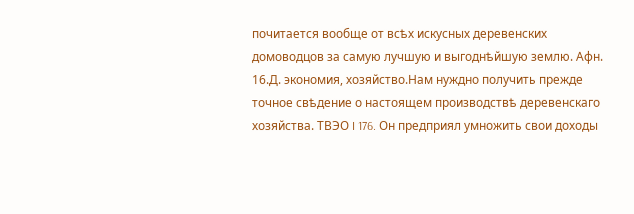почитается вообще от всѣх искусных деревенских домоводцов за самую лучшую и выгоднѣйшую землю. Афн. 16.Д. экономия, хозяйство.Нам нуждно получить прежде точное свѣдение о настоящем производствѣ деревенскаго хозяйства. ТВЭО I 176. Он предприял умножить свои доходы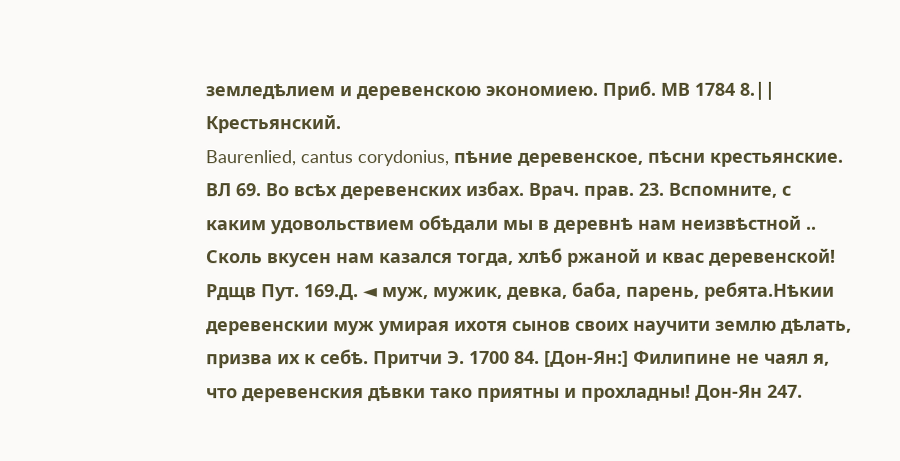земледѣлием и деревенскою экономиею. Приб. МВ 1784 8.||
Крестьянский.
Baurenlied, cantus corydonius, пѣние деревенское, пѣсни крестьянские. ВЛ 69. Во всѣх деревенских избах. Врач. прав. 23. Вспомните, с каким удовольствием обѣдали мы в деревнѣ нам неизвѣстной .. Сколь вкусен нам казался тогда, хлѣб ржаной и квас деревенской! Рдщв Пут. 169.Д. ◄ муж, мужик, девка, баба, парень, ребята.Нѣкии деревенскии муж умирая ихотя сынов своих научити землю дѣлать, призва их к себѣ. Притчи Э. 1700 84. [Дон-Ян:] Филипине не чаял я, что деревенския дѣвки тако приятны и прохладны! Дон-Ян 247.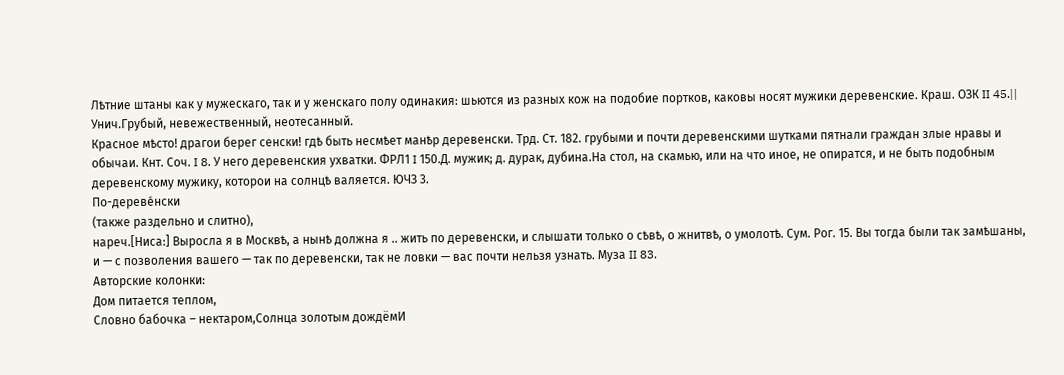Лѣтние штаны как у мужескаго, так и у женскаго полу одинакия: шьются из разных кож на подобие портков, каковы носят мужики деревенские. Краш. ОЗК II 45.||
Унич.Грубый, невежественный, неотесанный.
Красное мѣсто! драгои берег сенски! гдѣ быть несмѣет манѣр деревенски. Трд. Ст. 182. грубыми и почти деревенскими шутками пятнали граждан злые нравы и обычаи. Кнт. Соч. I 8. У него деревенския ухватки. ФРЛ1 I 150.Д. мужик; д. дурак, дубина.На стол, на скамью, или на что иное, не опиратся, и не быть подобным деревенскому мужику, которои на солнцѣ валяется. ЮЧЗ 3.
По-дереве́нски
(также раздельно и слитно),
нареч.[Ниса:] Выросла я в Москвѣ, а нынѣ должна я .. жить по деревенски, и слышати только о сѣвѣ, о жнитвѣ, о умолотѣ. Сум. Рог. 15. Вы тогда были так замѣшаны, и — с позволения вашего — так по деревенски, так не ловки — вас почти нельзя узнать. Муза II 83.
Авторские колонки:
Дом питается теплом,
Словно бабочка – нектаром,Солнца золотым дождёмИ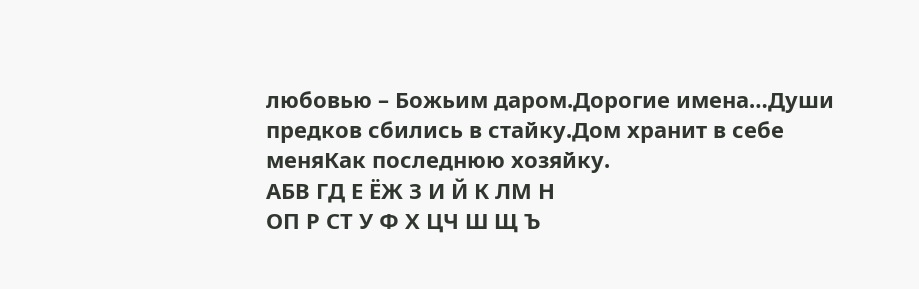любовью – Божьим даром.Дорогие имена…Души предков сбились в стайку.Дом хранит в себе меняКак последнюю хозяйку.
АБВ ГД Е ЁЖ З И Й К ЛМ Н
ОП Р СТ У Ф Х ЦЧ Ш Щ Ъ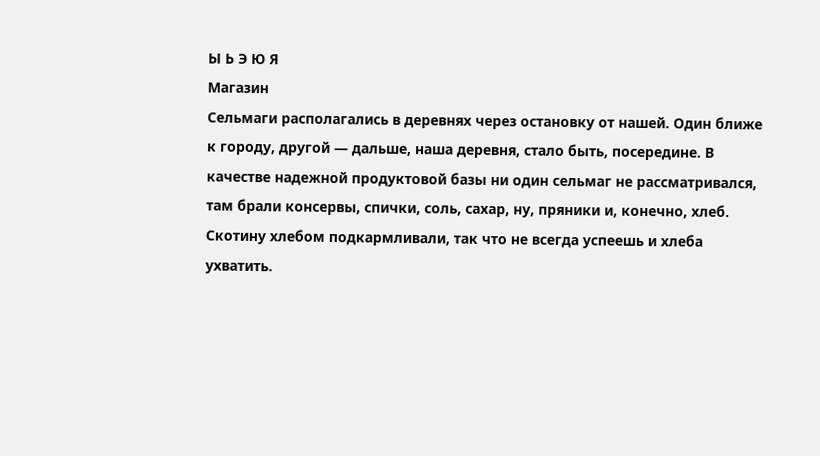Ы Ь Э Ю Я
Магазин
Сельмаги располагались в деревнях через остановку от нашей. Один ближе к городу, другой — дальше, наша деревня, стало быть, посередине. В качестве надежной продуктовой базы ни один сельмаг не рассматривался, там брали консервы, спички, соль, сахар, ну, пряники и, конечно, хлеб. Скотину хлебом подкармливали, так что не всегда успеешь и хлеба ухватить.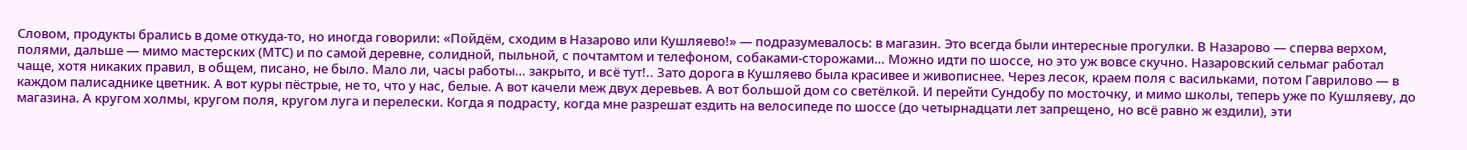Словом, продукты брались в доме откуда-то, но иногда говорили: «Пойдём, сходим в Назарово или Кушляево!» — подразумевалось: в магазин. Это всегда были интересные прогулки. В Назарово — сперва верхом, полями, дальше — мимо мастерских (МТС) и по самой деревне, солидной, пыльной, с почтамтом и телефоном, собаками-сторожами… Можно идти по шоссе, но это уж вовсе скучно. Назаровский сельмаг работал чаще, хотя никаких правил, в общем, писано, не было. Мало ли, часы работы… закрыто, и всё тут!.. Зато дорога в Кушляево была красивее и живописнее. Через лесок, краем поля с васильками, потом Гаврилово — в каждом палисаднике цветник. А вот куры пёстрые, не то, что у нас, белые. А вот качели меж двух деревьев. А вот большой дом со светёлкой. И перейти Сундобу по мосточку, и мимо школы, теперь уже по Кушляеву, до магазина. А кругом холмы, кругом поля, кругом луга и перелески. Когда я подрасту, когда мне разрешат ездить на велосипеде по шоссе (до четырнадцати лет запрещено, но всё равно ж ездили), эти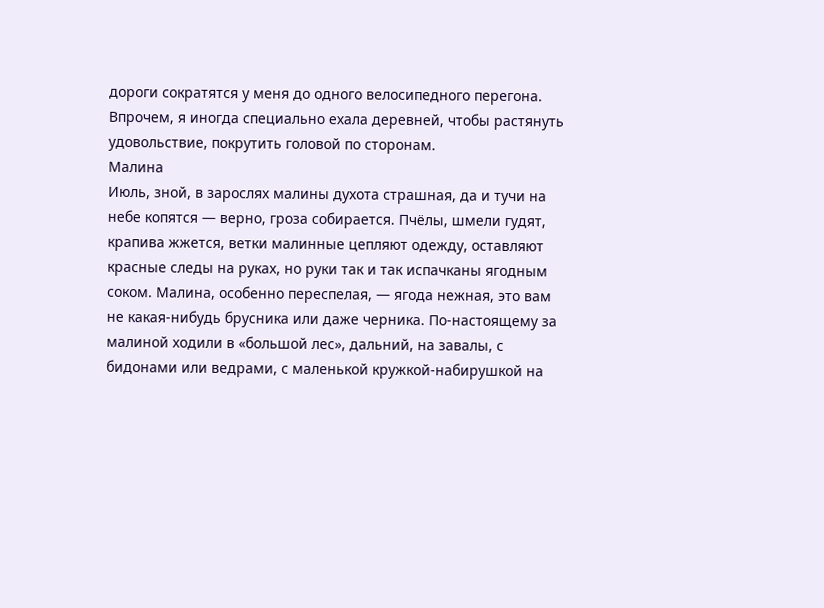дороги сократятся у меня до одного велосипедного перегона. Впрочем, я иногда специально ехала деревней, чтобы растянуть удовольствие, покрутить головой по сторонам.
Малина
Июль, зной, в зарослях малины духота страшная, да и тучи на небе копятся — верно, гроза собирается. Пчёлы, шмели гудят, крапива жжется, ветки малинные цепляют одежду, оставляют красные следы на руках, но руки так и так испачканы ягодным соком. Малина, особенно переспелая, — ягода нежная, это вам не какая-нибудь брусника или даже черника. По-настоящему за малиной ходили в «большой лес», дальний, на завалы, с бидонами или ведрами, с маленькой кружкой-набирушкой на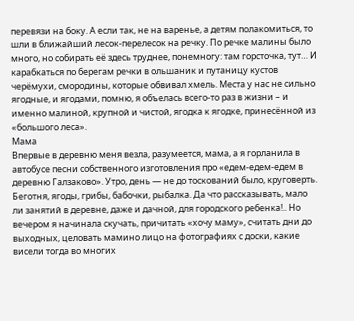перевязи на боку. А если так, не на варенье, а детям полакомиться, то шли в ближайший лесок-перелесок на речку. По речке малины было много, но собирать её здесь труднее, понемногу: там горсточка, тут… И карабкаться по берегам речки в ольшаник и путаницу кустов черёмухи, смородины, которые обвивал хмель. Места у нас не сильно ягодные, и ягодами, помню, я объелась всего-то раз в жизни – и именно малиной, крупной и чистой, ягодка к ягодке, принесённой из «большого леса».
Мама
Впервые в деревню меня везла, разумеется, мама, а я горланила в автобусе песни собственного изготовления про «едем-едем-едем в деревню Галзаково». Утро, день — не до тоскований было, круговерть. Беготня, ягоды, грибы, бабочки, рыбалка. Да что рассказывать, мало ли занятий в деревне, даже и дачной, для городского ребенка!.. Но вечером я начинала скучать, причитать «хочу маму», считать дни до выходных, целовать мамино лицо на фотографиях с доски, какие висели тогда во многих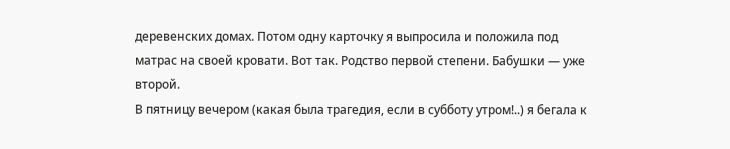деревенских домах. Потом одну карточку я выпросила и положила под матрас на своей кровати. Вот так. Родство первой степени. Бабушки — уже второй.
В пятницу вечером (какая была трагедия, если в субботу утром!..) я бегала к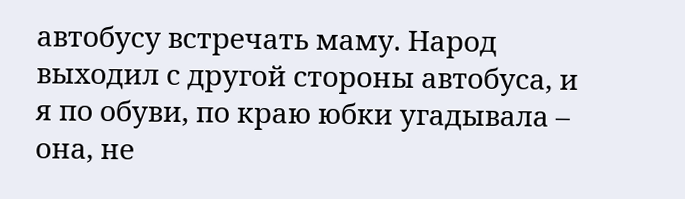автобусу встречать маму. Народ выходил с другой стороны автобуса, и я по обуви, по краю юбки угадывала – она, не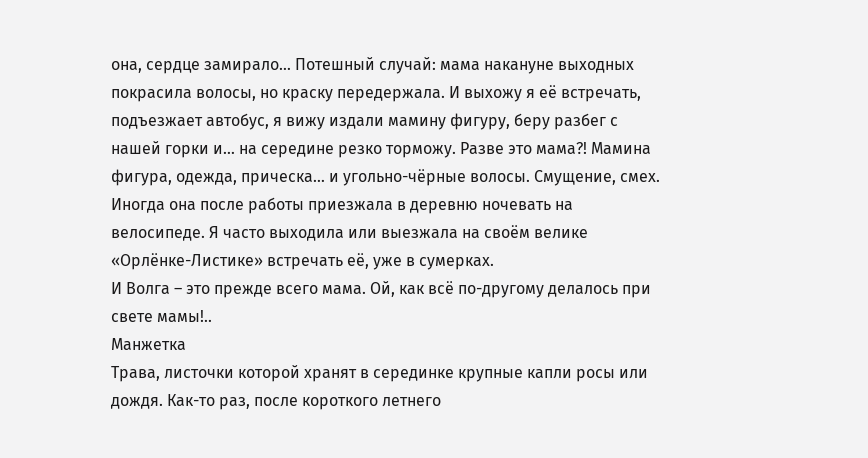она, сердце замирало… Потешный случай: мама накануне выходных покрасила волосы, но краску передержала. И выхожу я её встречать, подъезжает автобус, я вижу издали мамину фигуру, беру разбег с нашей горки и… на середине резко торможу. Разве это мама?! Мамина фигура, одежда, прическа… и угольно-чёрные волосы. Смущение, смех. Иногда она после работы приезжала в деревню ночевать на велосипеде. Я часто выходила или выезжала на своём велике «Орлёнке-Листике» встречать её, уже в сумерках.
И Волга – это прежде всего мама. Ой, как всё по-другому делалось при свете мамы!..
Манжетка
Трава, листочки которой хранят в серединке крупные капли росы или дождя. Как-то раз, после короткого летнего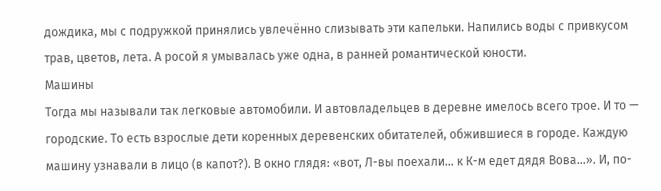дождика, мы с подружкой принялись увлечённо слизывать эти капельки. Напились воды с привкусом трав, цветов, лета. А росой я умывалась уже одна, в ранней романтической юности.
Машины
Тогда мы называли так легковые автомобили. И автовладельцев в деревне имелось всего трое. И то — городские. То есть взрослые дети коренных деревенских обитателей, обжившиеся в городе. Каждую машину узнавали в лицо (в капот?). В окно глядя: «вот, Л-вы поехали… к К-м едет дядя Вова…». И, по-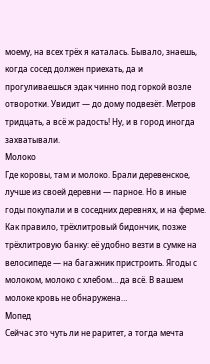моему, на всех трёх я каталась. Бывало, знаешь, когда сосед должен приехать, да и прогуливаешься эдак чинно под горкой возле отворотки. Увидит — до дому подвезёт. Метров тридцать, а всё ж радость! Ну, и в город иногда захватывали.
Молоко
Где коровы, там и молоко. Брали деревенское, лучше из своей деревни — парное. Но в иные годы покупали и в соседних деревнях, и на ферме. Как правило, трёхлитровый бидончик, позже трёхлитровую банку: её удобно везти в сумке на велосипеде — на багажник пристроить. Ягоды с молоком, молоко с хлебом… да всё. В вашем молоке кровь не обнаружена…
Мопед
Сейчас это чуть ли не раритет, а тогда мечта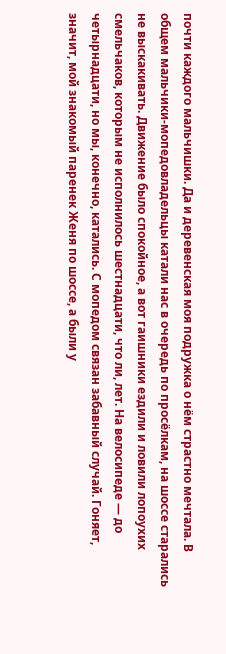почти каждого мальчишки. Да и деревенская моя подружка о нём страстно мечтала. В общем мальчики-мопедовладельцы катали нас в очередь по просёлкам, на шоссе старались не выскакивать. Движение было спокойное, а вот гаишники ездили и ловили лопоухих смельчаков, которым не исполнилось шестнадцати, что ли, лет. На велосипеде — до четырнадцати, но мы, конечно, катались. С мопедом связан забавный случай. Гоняет, значит, мой знакомый паренек Женя по шоссе, а были у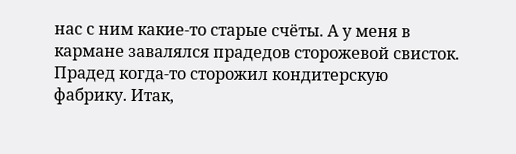нас с ним какие-то старые счёты. А у меня в кармане завалялся прадедов сторожевой свисток. Прадед когда-то сторожил кондитерскую фабрику. Итак,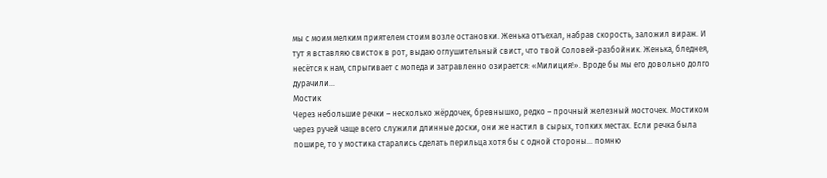мы с моим мелким приятелем стоим возле остановки. Женька отъехал, набрав скорость, заложил вираж. И тут я вставляю свисток в рот, выдаю оглушительный свист, что твой Соловей-разбойник. Женька, бледнея, несётся к нам, спрыгивает с мопеда и затравленно озирается: «Милиция!». Вроде бы мы его довольно долго дурачили…
Мостик
Через небольшие речки – несколько жёрдочек, бревнышко, редко – прочный железный мосточек. Мостиком через ручей чаще всего служили длинные доски, они же настил в сырых, топких местах. Если речка была пошире, то у мостика старались сделать перильца хотя бы с одной стороны… помню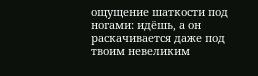ощущение шаткости под ногами: идёшь, а он раскачивается даже под твоим невеликим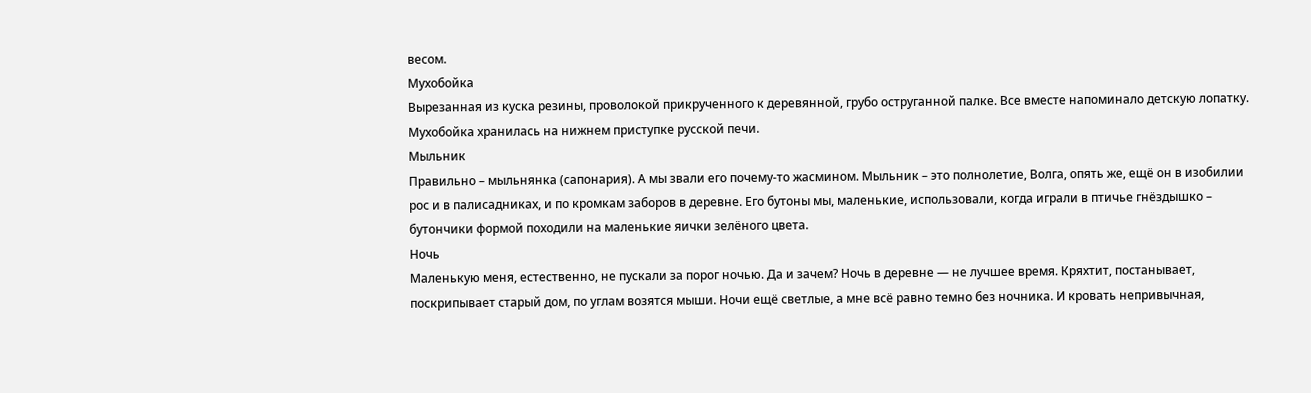весом.
Мухобойка
Вырезанная из куска резины, проволокой прикрученного к деревянной, грубо оструганной палке. Все вместе напоминало детскую лопатку. Мухобойка хранилась на нижнем приступке русской печи.
Мыльник
Правильно – мыльнянка (сапонария). А мы звали его почему-то жасмином. Мыльник – это полнолетие, Волга, опять же, ещё он в изобилии рос и в палисадниках, и по кромкам заборов в деревне. Его бутоны мы, маленькие, использовали, когда играли в птичье гнёздышко – бутончики формой походили на маленькие яички зелёного цвета.
Ночь
Маленькую меня, естественно, не пускали за порог ночью. Да и зачем? Ночь в деревне — не лучшее время. Кряхтит, постанывает, поскрипывает старый дом, по углам возятся мыши. Ночи ещё светлые, а мне всё равно темно без ночника. И кровать непривычная,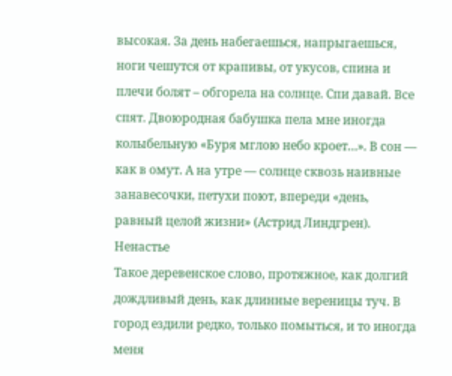высокая. За день набегаешься, напрыгаешься, ноги чешутся от крапивы, от укусов, спина и плечи болят – обгорела на солнце. Спи давай. Все спят. Двоюродная бабушка пела мне иногда колыбельную «Буря мглою небо кроет…». В сон — как в омут. А на утре — солнце сквозь наивные занавесочки, петухи поют, впереди «день, равный целой жизни» (Астрид Линдгрен).
Ненастье
Такое деревенское слово, протяжное, как долгий дождливый день, как длинные вереницы туч. В город ездили редко, только помыться, и то иногда меня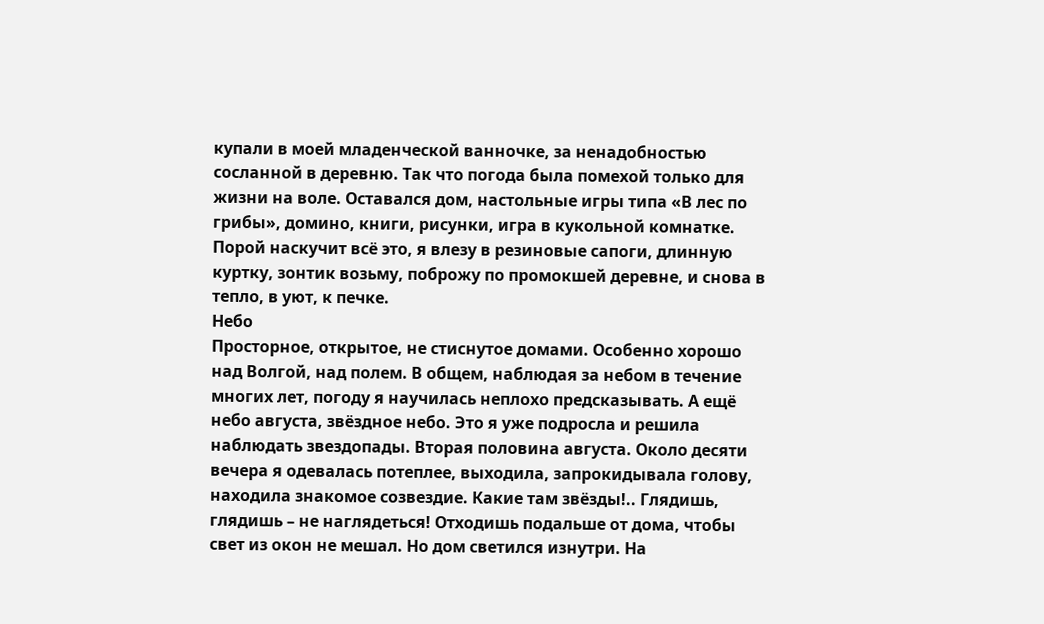купали в моей младенческой ванночке, за ненадобностью сосланной в деревню. Так что погода была помехой только для жизни на воле. Оставался дом, настольные игры типа «В лес по грибы», домино, книги, рисунки, игра в кукольной комнатке. Порой наскучит всё это, я влезу в резиновые сапоги, длинную куртку, зонтик возьму, поброжу по промокшей деревне, и снова в тепло, в уют, к печке.
Небо
Просторное, открытое, не стиснутое домами. Особенно хорошо над Волгой, над полем. В общем, наблюдая за небом в течение многих лет, погоду я научилась неплохо предсказывать. А ещё небо августа, звёздное небо. Это я уже подросла и решила наблюдать звездопады. Вторая половина августа. Около десяти вечера я одевалась потеплее, выходила, запрокидывала голову, находила знакомое созвездие. Какие там звёзды!.. Глядишь, глядишь – не наглядеться! Отходишь подальше от дома, чтобы свет из окон не мешал. Но дом светился изнутри. На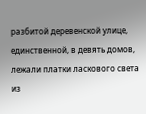разбитой деревенской улице, единственной, в девять домов, лежали платки ласкового света из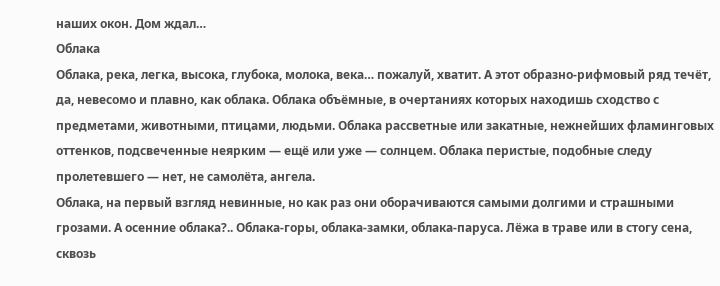наших окон. Дом ждал…
Облака
Облака, река, легка, высока, глубока, молока, века… пожалуй, хватит. А этот образно-рифмовый ряд течёт, да, невесомо и плавно, как облака. Облака объёмные, в очертаниях которых находишь сходство с предметами, животными, птицами, людьми. Облака рассветные или закатные, нежнейших фламинговых оттенков, подсвеченные неярким — ещё или уже — солнцем. Облака перистые, подобные следу пролетевшего — нет, не самолёта, ангела.
Облака, на первый взгляд невинные, но как раз они оборачиваются самыми долгими и страшными грозами. А осенние облака?.. Облака-горы, облака-замки, облака-паруса. Лёжа в траве или в стогу сена, сквозь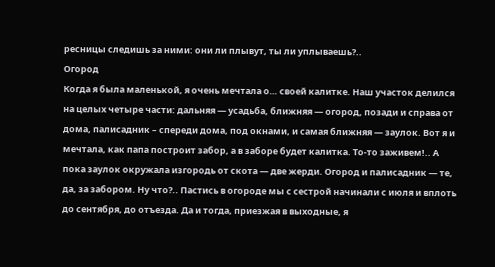ресницы следишь за ними: они ли плывут, ты ли уплываешь?..
Огород
Когда я была маленькой, я очень мечтала о… своей калитке. Наш участок делился на целых четыре части: дальняя — усадьба, ближняя — огород, позади и справа от дома, палисадник – спереди дома, под окнами, и самая ближняя — заулок. Вот я и мечтала, как папа построит забор, а в заборе будет калитка. То-то заживем!.. А пока заулок окружала изгородь от скота — две жерди. Огород и палисадник — те, да, за забором. Ну что?.. Пастись в огороде мы с сестрой начинали с июля и вплоть до сентября, до отъезда. Да и тогда, приезжая в выходные, я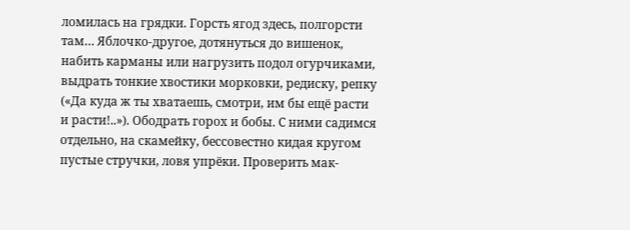ломилась на грядки. Горсть ягод здесь, полгорсти там… Яблочко-другое, дотянуться до вишенок, набить карманы или нагрузить подол огурчиками, выдрать тонкие хвостики морковки, редиску, репку («Да куда ж ты хватаешь, смотри, им бы ещё расти и расти!..»). Ободрать горох и бобы. С ними садимся отдельно, на скамейку, бессовестно кидая кругом пустые стручки, ловя упрёки. Проверить мак-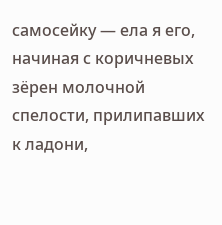самосейку — ела я его, начиная с коричневых зёрен молочной спелости, прилипавших к ладони,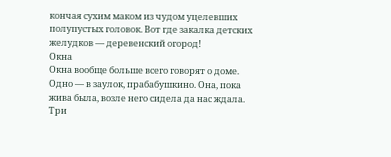кончая сухим маком из чудом уцелевших полупустых головок. Вот где закалка детских желудков — деревенский огород!
Окна
Окна вообще больше всего говорят о доме. Одно — в заулок, прабабушкино. Она, пока жива была, возле него сидела да нас ждала. Три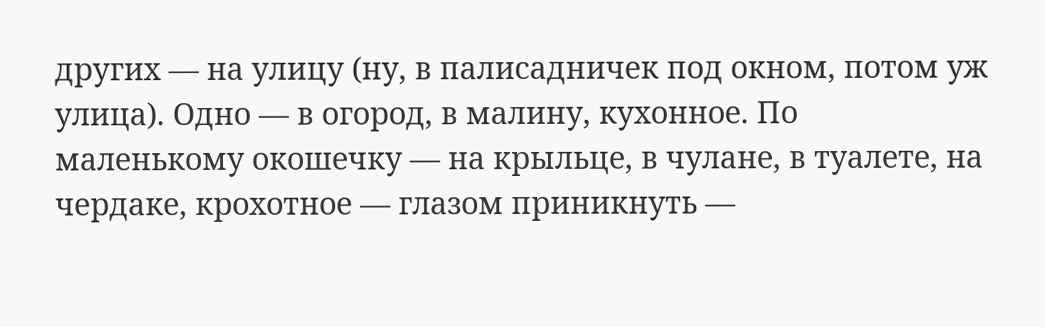других — на улицу (ну, в палисадничек под окном, потом уж улица). Одно — в огород, в малину, кухонное. По маленькому окошечку — на крыльце, в чулане, в туалете, на чердаке, крохотное — глазом приникнуть —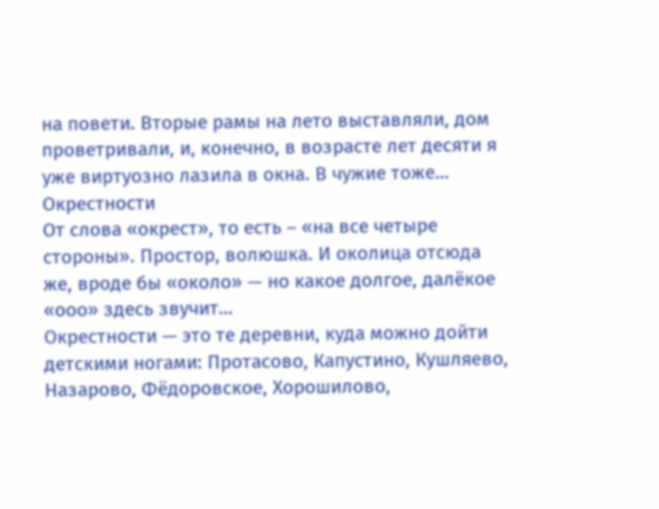на повети. Вторые рамы на лето выставляли, дом проветривали, и, конечно, в возрасте лет десяти я уже виртуозно лазила в окна. В чужие тоже…
Окрестности
От слова «окрест», то есть – «на все четыре стороны». Простор, волюшка. И околица отсюда же, вроде бы «около» — но какое долгое, далёкое «ооо» здесь звучит…
Окрестности — это те деревни, куда можно дойти детскими ногами: Протасово, Капустино, Кушляево, Назарово, Фёдоровское, Хорошилово,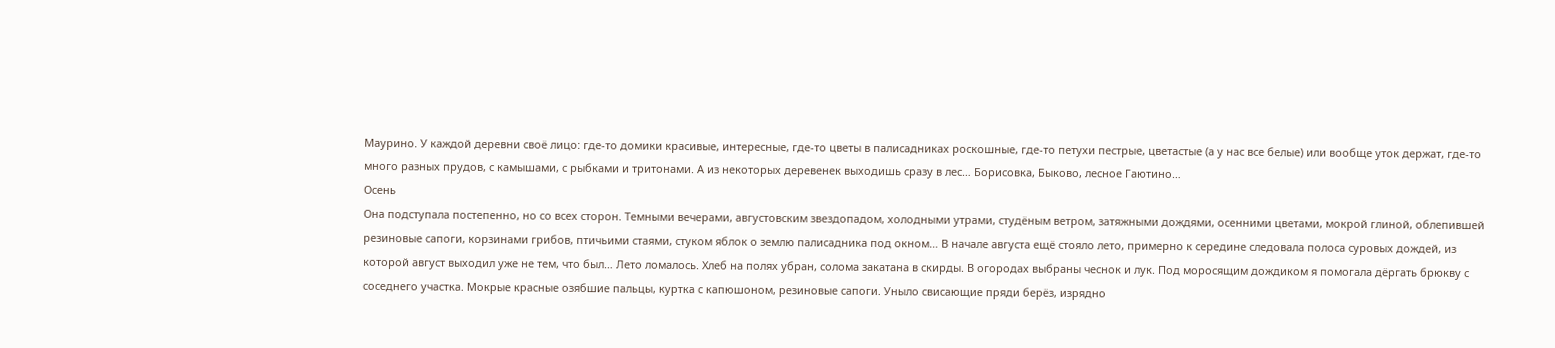Маурино. У каждой деревни своё лицо: где-то домики красивые, интересные, где-то цветы в палисадниках роскошные, где-то петухи пестрые, цветастые (а у нас все белые) или вообще уток держат, где-то много разных прудов, с камышами, с рыбками и тритонами. А из некоторых деревенек выходишь сразу в лес… Борисовка, Быково, лесное Гаютино…
Осень
Она подступала постепенно, но со всех сторон. Темными вечерами, августовским звездопадом, холодными утрами, студёным ветром, затяжными дождями, осенними цветами, мокрой глиной, облепившей резиновые сапоги, корзинами грибов, птичьими стаями, стуком яблок о землю палисадника под окном… В начале августа ещё стояло лето, примерно к середине следовала полоса суровых дождей, из которой август выходил уже не тем, что был… Лето ломалось. Хлеб на полях убран, солома закатана в скирды. В огородах выбраны чеснок и лук. Под моросящим дождиком я помогала дёргать брюкву с соседнего участка. Мокрые красные озябшие пальцы, куртка с капюшоном, резиновые сапоги. Уныло свисающие пряди берёз, изрядно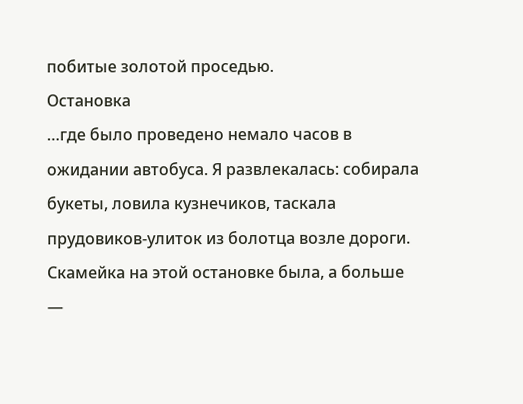побитые золотой проседью.
Остановка
…где было проведено немало часов в ожидании автобуса. Я развлекалась: собирала букеты, ловила кузнечиков, таскала прудовиков-улиток из болотца возле дороги. Скамейка на этой остановке была, а больше —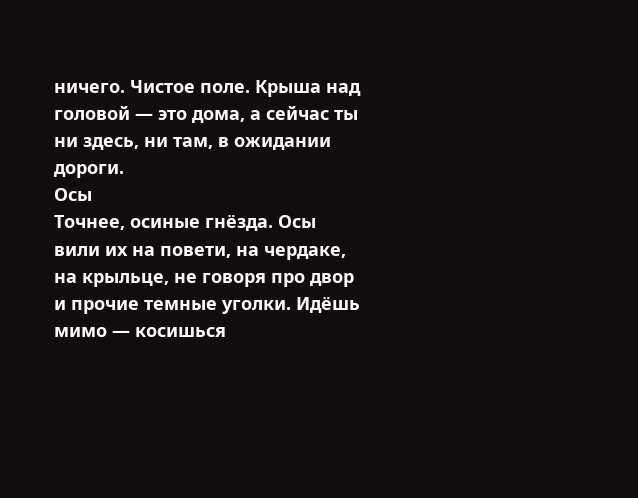ничего. Чистое поле. Крыша над головой — это дома, а сейчас ты ни здесь, ни там, в ожидании дороги.
Осы
Точнее, осиные гнёзда. Осы вили их на повети, на чердаке, на крыльце, не говоря про двор и прочие темные уголки. Идёшь мимо — косишься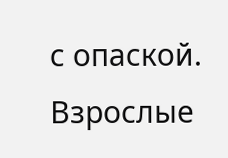с опаской. Взрослые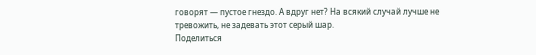говорят — пустое гнездо. А вдруг нет? На всякий случай лучше не тревожить, не задевать этот серый шар.
Поделиться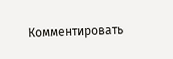Комментировать